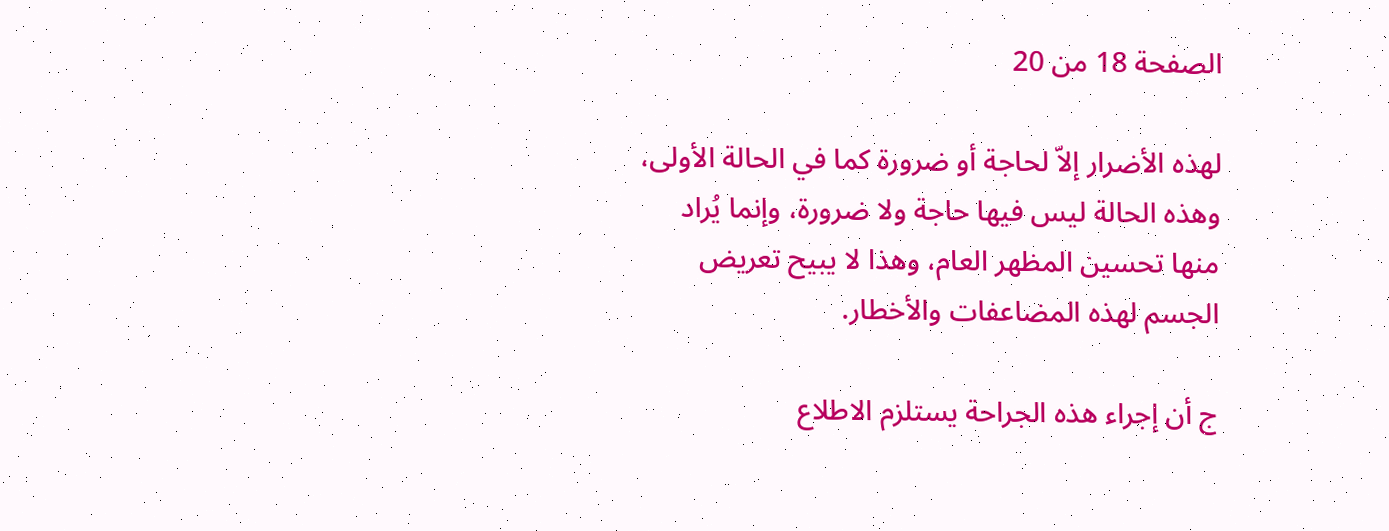الصفحة 18 من 20

لهذه الأضرار إلاّ لحاجة أو ضرورة كما في الحالة الأولى، وهذه الحالة ليس فيها حاجة ولا ضرورة، وإنما يُراد منها تحسين المظهر العام، وهذا لا يبيح تعريض الجسم لهذه المضاعفات والأخطار.

ج أن إجراء هذه الجراحة يستلزم الاطلاع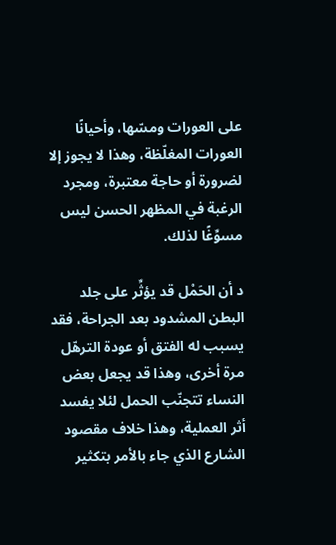على العورات ومسّها، وأحيانًا العورات المغلّظة، وهذا لا يجوز إلا لضرورة أو حاجة معتبرة، ومجرد الرغبة في المظهر الحسن ليس مسوِّغًا لذلك.

د أن الحَمْل قد يؤثِّر على جلد البطن المشدود بعد الجراحة، فقد يسبب له الفتق أو عودة الترهّل مرة أخرى، وهذا قد يجعل بعض النساء تتجنّب الحمل لئلا يفسد أثر العملية، وهذا خلاف مقصود الشارع الذي جاء بالأمر بتكثير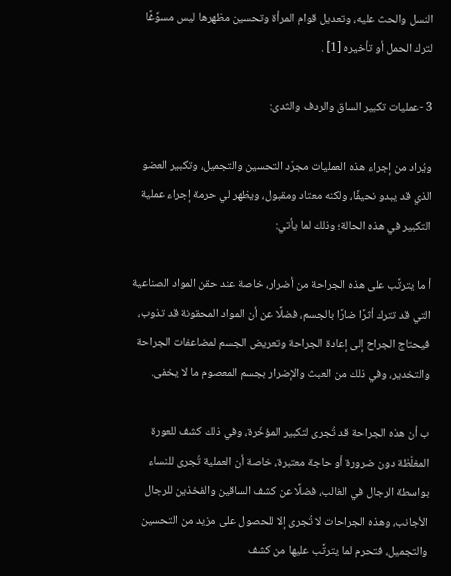النسل والحث عليه، وتعديل قوام المرأة وتحسين مظهرها ليس مسوِّغًا لترك الحمل أو تأخيره [1] .

3 -عمليات تكبير الساق والردف والثدى:

ويُراد من إجراء هذه العمليات مجرّد التحسين والتجميل، وتكبير العضو الذي قد يبدو نحيفًا، ولكنه معتاد ومقبول، ويظهر لي حرمة إجراء عملية التكبير في هذه الحالة؛ وذلك لما يأتي:

أ ما يترتَّب على هذه الجراحة من أضرار، خاصة عند حقن المواد الصناعية التي قد تترك أثرًا ضارًا بالجسم، فضلًا عن أن المواد المحقونة قد تذوب، فيحتاج الجراح إلى إعادة الجراحة وتعريض الجسم لمضاعفات الجراحة والتخدير، وفي ذلك من العبث والإضرار بجسم المعصوم ما لا يخفى.

ب أن هذه الجراحة قد تُجرى لتكبير المؤخّرة، وفي ذلك كشف للعورة المغلّظة دون ضرورة أو حاجة معتبرة، خاصة أن العملية تُجرى للنساء بواسطة الرجال في الغالب، فضلًا عن كشف الساقين والفخذين للرجال الأجانب، وهذه الجراحات لا تُجرى إلا للحصول على مزيد من التحسين والتجميل، فتحرم لما يترتَّب عليها من كشف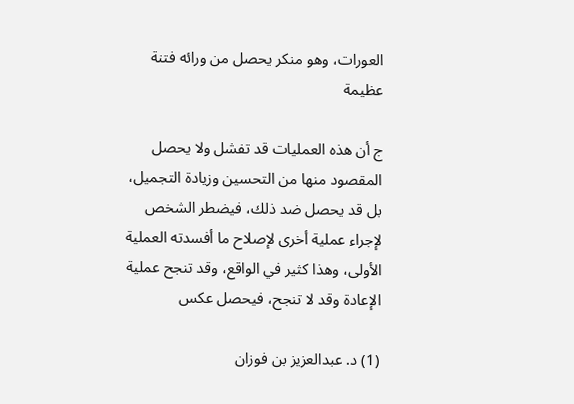العورات، وهو منكر يحصل من ورائه فتنة عظيمة

ج أن هذه العمليات قد تفشل ولا يحصل المقصود منها من التحسين وزيادة التجميل، بل قد يحصل ضد ذلك، فيضطر الشخص لإجراء عملية أخرى لإصلاح ما أفسدته العملية الأولى، وهذا كثير في الواقع، وقد تنجح عملية الإعادة وقد لا تنجح، فيحصل عكس

(1) د. عبدالعزيز بن فوزان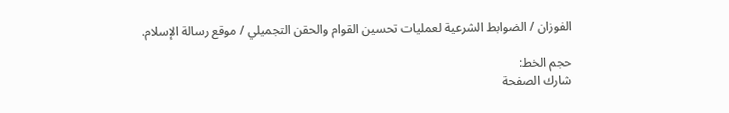الفوزان / الضوابط الشرعية لعمليات تحسين القوام والحقن التجميلي / موقع رسالة الإسلام.

حجم الخط:
شارك الصفحة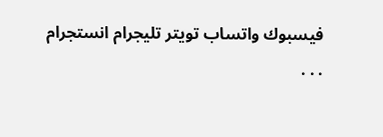فيسبوك واتساب تويتر تليجرام انستجرام
. . .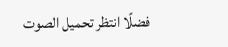فضلًا انتظر تحميل الصوت